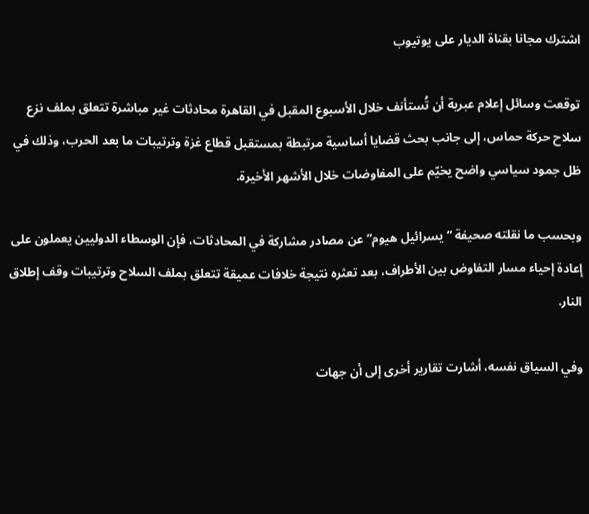اشترك مجانا بقناة الديار على يوتيوب

توقعت وسائل إعلام عبرية أن تُستأنف خلال الأسبوع المقبل في القاهرة محادثات غير مباشرة تتعلق بملف نزع سلاح حركة حماس، إلى جانب بحث قضايا أساسية مرتبطة بمستقبل قطاع غزة وترتيبات ما بعد الحرب، وذلك في ظل جمود سياسي واضح يخيّم على المفاوضات خلال الأشهر الأخيرة.

وبحسب ما نقلته صحيفة “يسرائيل هيوم” عن مصادر مشاركة في المحادثات، فإن الوسطاء الدوليين يعملون على إعادة إحياء مسار التفاوض بين الأطراف، بعد تعثره نتيجة خلافات عميقة تتعلق بملف السلاح وترتيبات وقف إطلاق النار.

وفي السياق نفسه، أشارت تقارير أخرى إلى أن جهات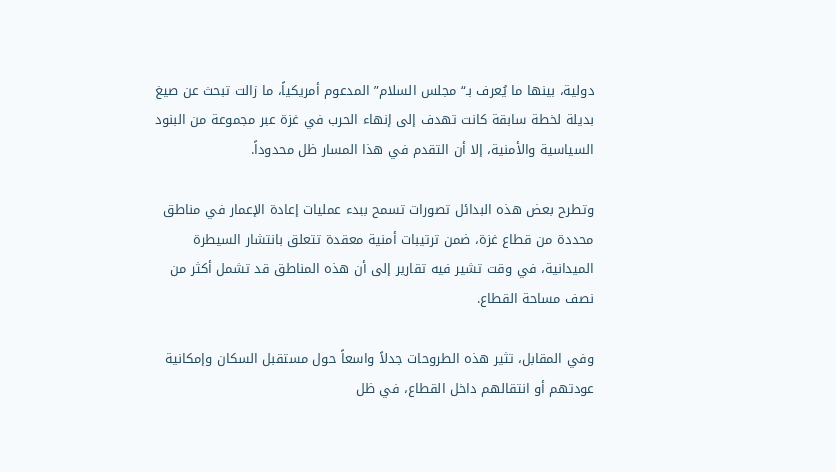دولية، بينها ما يُعرف بـ“مجلس السلام” المدعوم أمريكياً، ما زالت تبحث عن صيغ بديلة لخطة سابقة كانت تهدف إلى إنهاء الحرب في غزة عبر مجموعة من البنود السياسية والأمنية، إلا أن التقدم في هذا المسار ظل محدوداً.

وتطرح بعض هذه البدائل تصورات تسمح ببدء عمليات إعادة الإعمار في مناطق محددة من قطاع غزة، ضمن ترتيبات أمنية معقدة تتعلق بانتشار السيطرة الميدانية، في وقت تشير فيه تقارير إلى أن هذه المناطق قد تشمل أكثر من نصف مساحة القطاع.

وفي المقابل، تثير هذه الطروحات جدلاً واسعاً حول مستقبل السكان وإمكانية عودتهم أو انتقالهم داخل القطاع، في ظل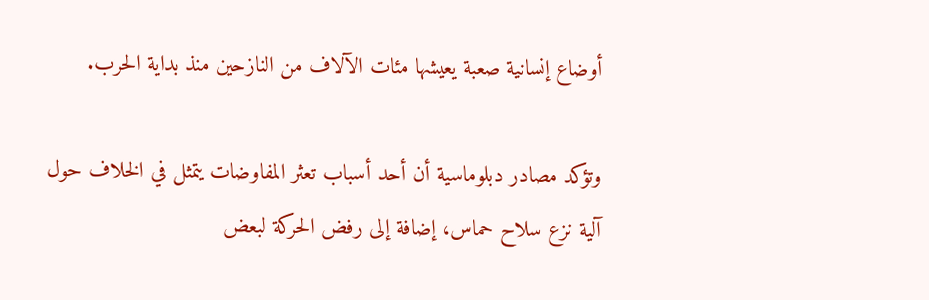أوضاع إنسانية صعبة يعيشها مئات الآلاف من النازحين منذ بداية الحرب.

وتؤكد مصادر دبلوماسية أن أحد أسباب تعثر المفاوضات يتمثل في الخلاف حول آلية نزع سلاح حماس، إضافة إلى رفض الحركة لبعض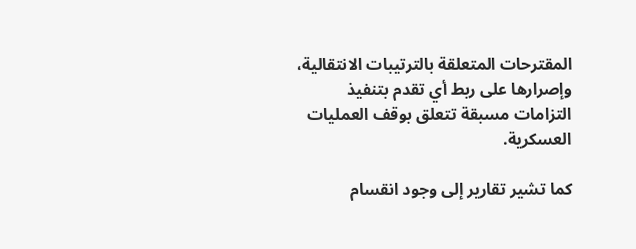المقترحات المتعلقة بالترتيبات الانتقالية، وإصرارها على ربط أي تقدم بتنفيذ التزامات مسبقة تتعلق بوقف العمليات العسكرية.

كما تشير تقارير إلى وجود انقسام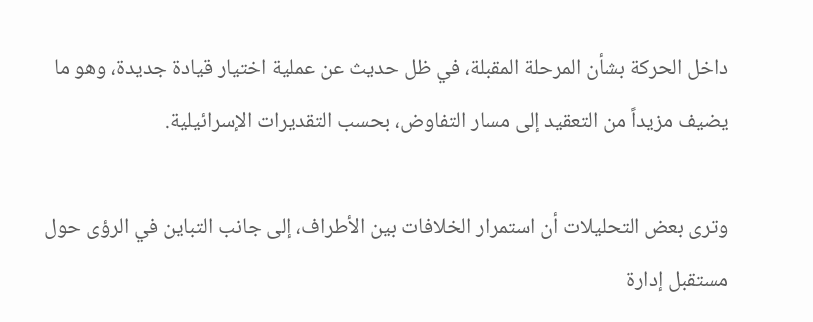داخل الحركة بشأن المرحلة المقبلة، في ظل حديث عن عملية اختيار قيادة جديدة، وهو ما يضيف مزيداً من التعقيد إلى مسار التفاوض، بحسب التقديرات الإسرائيلية.

وترى بعض التحليلات أن استمرار الخلافات بين الأطراف، إلى جانب التباين في الرؤى حول مستقبل إدارة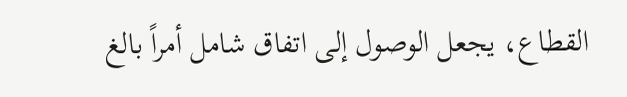القطاع، يجعل الوصول إلى اتفاق شامل أمراً بالغ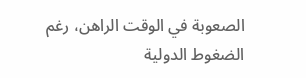الصعوبة في الوقت الراهن، رغم الضغوط الدولية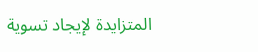المتزايدة لإيجاد تسوية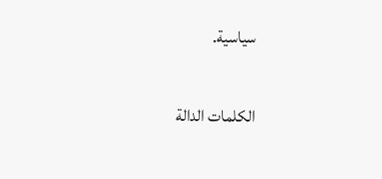سياسية.

الكلمات الدالة